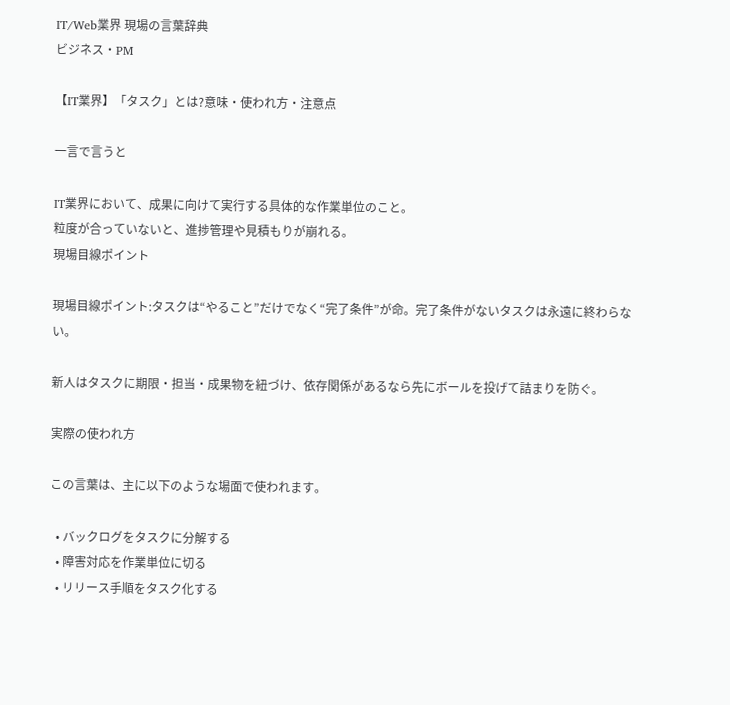IT/Web業界 現場の言葉辞典
ビジネス・PM

【IT業界】「タスク」とは?意味・使われ方・注意点

一言で言うと

IT業界において、成果に向けて実行する具体的な作業単位のこと。
粒度が合っていないと、進捗管理や見積もりが崩れる。
現場目線ポイント

現場目線ポイント:タスクは“やること”だけでなく“完了条件”が命。完了条件がないタスクは永遠に終わらない。

新人はタスクに期限・担当・成果物を紐づけ、依存関係があるなら先にボールを投げて詰まりを防ぐ。

実際の使われ方

この言葉は、主に以下のような場面で使われます。

  • バックログをタスクに分解する
  • 障害対応を作業単位に切る
  • リリース手順をタスク化する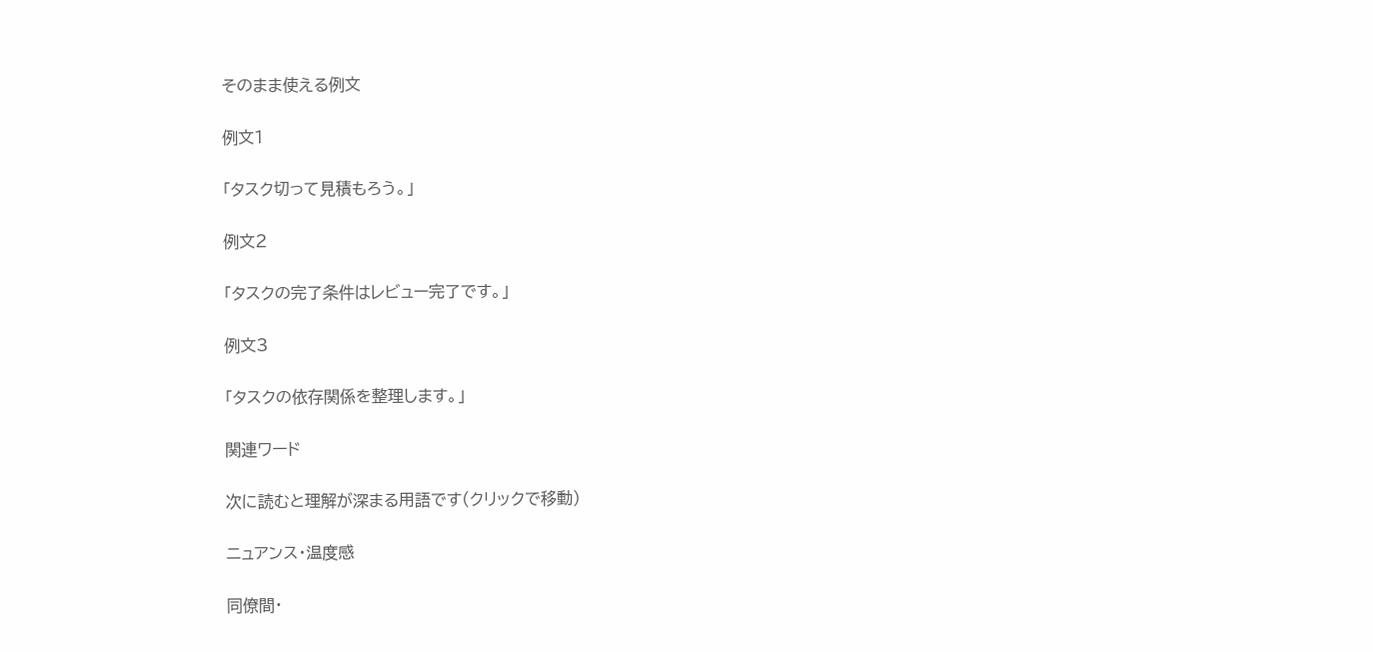そのまま使える例文

例文1

「タスク切って見積もろう。」

例文2

「タスクの完了条件はレビュー完了です。」

例文3

「タスクの依存関係を整理します。」

関連ワード

次に読むと理解が深まる用語です(クリックで移動)

ニュアンス・温度感

同僚間・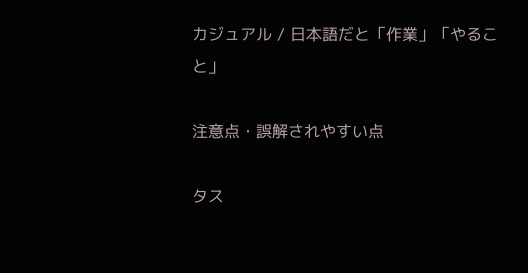カジュアル / 日本語だと「作業」「やること」

注意点・誤解されやすい点

タス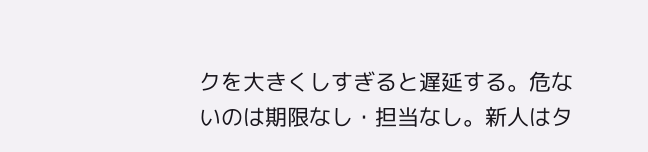クを大きくしすぎると遅延する。危ないのは期限なし・担当なし。新人はタ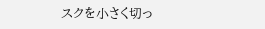スクを小さく切っ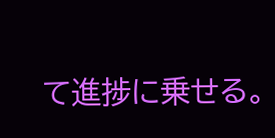て進捗に乗せる。